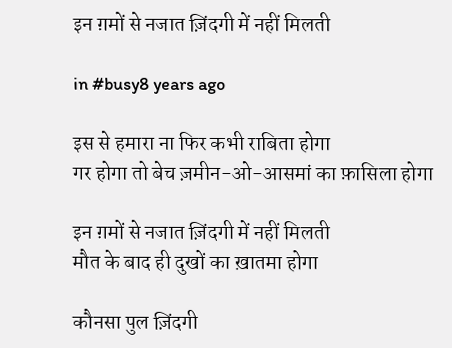इन ग़मों से नजात ज़िंदगी में नहीं मिलती

in #busy8 years ago

इस से हमारा ना फिर कभी राबिता होगा
गर होगा तो बेच ज़मीन-ओ-आसमां का फ़ासिला होगा

इन ग़मों से नजात ज़िंदगी में नहीं मिलती
मौत के बाद ही दुखों का ख़ातमा होगा

कौनसा पुल ज़िंदगी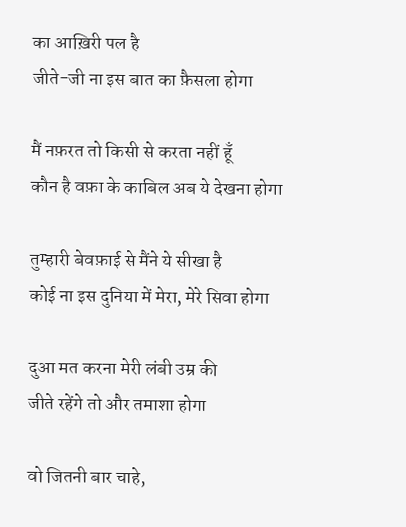का आख़िरी पल है
जीते-जी ना इस बात का फ़ैसला होगा

मैं नफ़रत तो किसी से करता नहीं हूँ
कौन है वफ़ा के काबिल अब ये देखना होगा

तुम्हारी बेवफ़ाई से मैंने ये सीखा है
कोई ना इस दुनिया में मेरा, मेरे सिवा होगा

दुआ मत करना मेरी लंबी उम्र की
जीते रहेंगे तो और तमाशा होगा

वो जितनी बार चाहे,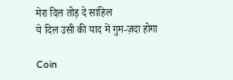मेरा दिल तोड़ दे साहिल
ये दिल उसी की याद में गुम-ज़दा होगा

Coin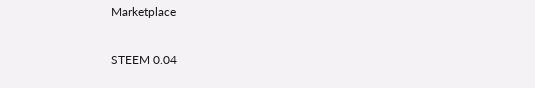Marketplace

STEEM 0.04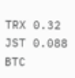TRX 0.32
JST 0.088
BTC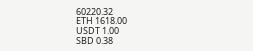60220.32
ETH 1618.00
USDT 1.00
SBD 0.38